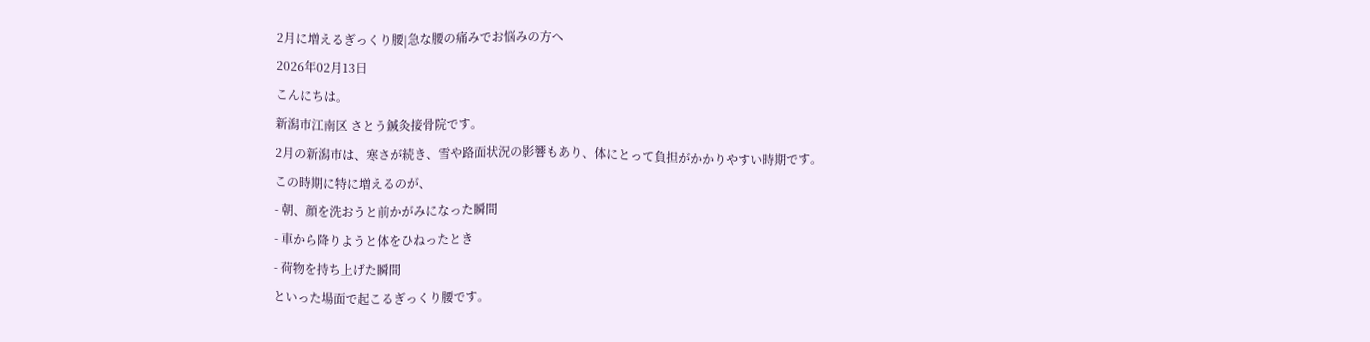2月に増えるぎっくり腰|急な腰の痛みでお悩みの方へ
2026年02月13日
こんにちは。
新潟市江南区 さとう鍼灸接骨院です。
2月の新潟市は、寒さが続き、雪や路面状況の影響もあり、体にとって負担がかかりやすい時期です。
この時期に特に増えるのが、
- 朝、顔を洗おうと前かがみになった瞬間
- 車から降りようと体をひねったとき
- 荷物を持ち上げた瞬間
といった場面で起こるぎっくり腰です。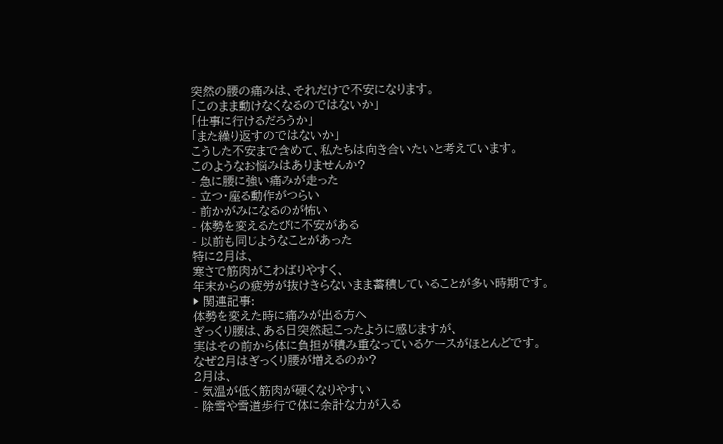突然の腰の痛みは、それだけで不安になります。
「このまま動けなくなるのではないか」
「仕事に行けるだろうか」
「また繰り返すのではないか」
こうした不安まで含めて、私たちは向き合いたいと考えています。
このようなお悩みはありませんか?
- 急に腰に強い痛みが走った
- 立つ・座る動作がつらい
- 前かがみになるのが怖い
- 体勢を変えるたびに不安がある
- 以前も同じようなことがあった
特に2月は、
寒さで筋肉がこわばりやすく、
年末からの疲労が抜けきらないまま蓄積していることが多い時期です。
▶ 関連記事:
体勢を変えた時に痛みが出る方へ
ぎっくり腰は、ある日突然起こったように感じますが、
実はその前から体に負担が積み重なっているケースがほとんどです。
なぜ2月はぎっくり腰が増えるのか?
2月は、
- 気温が低く筋肉が硬くなりやすい
- 除雪や雪道歩行で体に余計な力が入る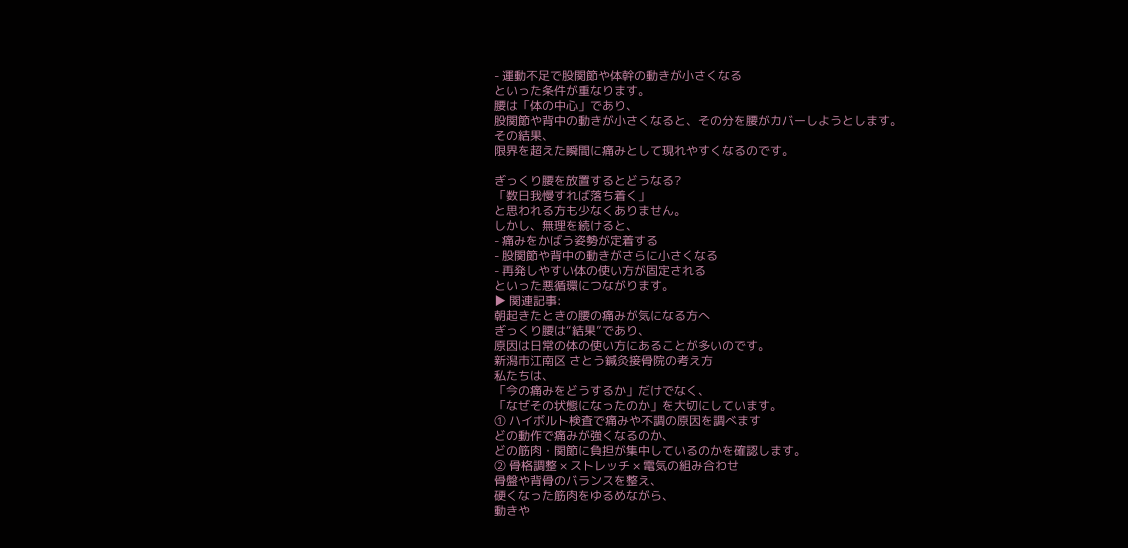- 運動不足で股関節や体幹の動きが小さくなる
といった条件が重なります。
腰は「体の中心」であり、
股関節や背中の動きが小さくなると、その分を腰がカバーしようとします。
その結果、
限界を超えた瞬間に痛みとして現れやすくなるのです。

ぎっくり腰を放置するとどうなる?
「数日我慢すれば落ち着く」
と思われる方も少なくありません。
しかし、無理を続けると、
- 痛みをかばう姿勢が定着する
- 股関節や背中の動きがさらに小さくなる
- 再発しやすい体の使い方が固定される
といった悪循環につながります。
▶ 関連記事:
朝起きたときの腰の痛みが気になる方へ
ぎっくり腰は“結果”であり、
原因は日常の体の使い方にあることが多いのです。
新潟市江南区 さとう鍼灸接骨院の考え方
私たちは、
「今の痛みをどうするか」だけでなく、
「なぜその状態になったのか」を大切にしています。
① ハイボルト検査で痛みや不調の原因を調べます
どの動作で痛みが強くなるのか、
どの筋肉・関節に負担が集中しているのかを確認します。
② 骨格調整 × ストレッチ × 電気の組み合わせ
骨盤や背骨のバランスを整え、
硬くなった筋肉をゆるめながら、
動きや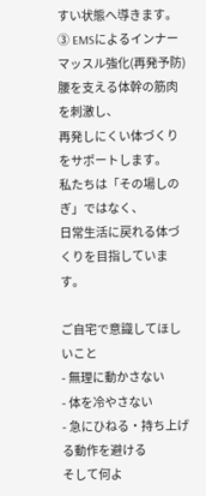すい状態へ導きます。
③ EMSによるインナーマッスル強化(再発予防)
腰を支える体幹の筋肉を刺激し、
再発しにくい体づくりをサポートします。
私たちは「その場しのぎ」ではなく、
日常生活に戻れる体づくりを目指しています。

ご自宅で意識してほしいこと
- 無理に動かさない
- 体を冷やさない
- 急にひねる・持ち上げる動作を避ける
そして何よ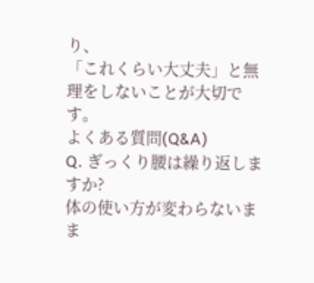り、
「これくらい大丈夫」と無理をしないことが大切です。
よくある質問(Q&A)
Q. ぎっくり腰は繰り返しますか?
体の使い方が変わらないまま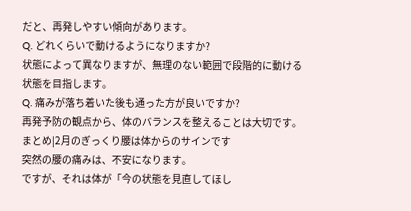だと、再発しやすい傾向があります。
Q. どれくらいで動けるようになりますか?
状態によって異なりますが、無理のない範囲で段階的に動ける状態を目指します。
Q. 痛みが落ち着いた後も通った方が良いですか?
再発予防の観点から、体のバランスを整えることは大切です。
まとめ|2月のぎっくり腰は体からのサインです
突然の腰の痛みは、不安になります。
ですが、それは体が「今の状態を見直してほし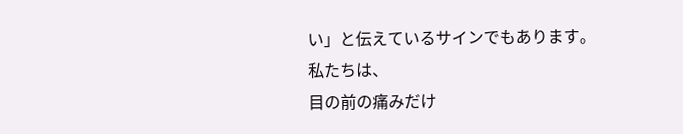い」と伝えているサインでもあります。
私たちは、
目の前の痛みだけ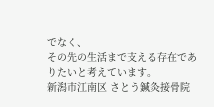でなく、
その先の生活まで支える存在でありたいと考えています。
新潟市江南区 さとう鍼灸接骨院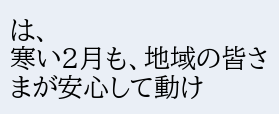は、
寒い2月も、地域の皆さまが安心して動け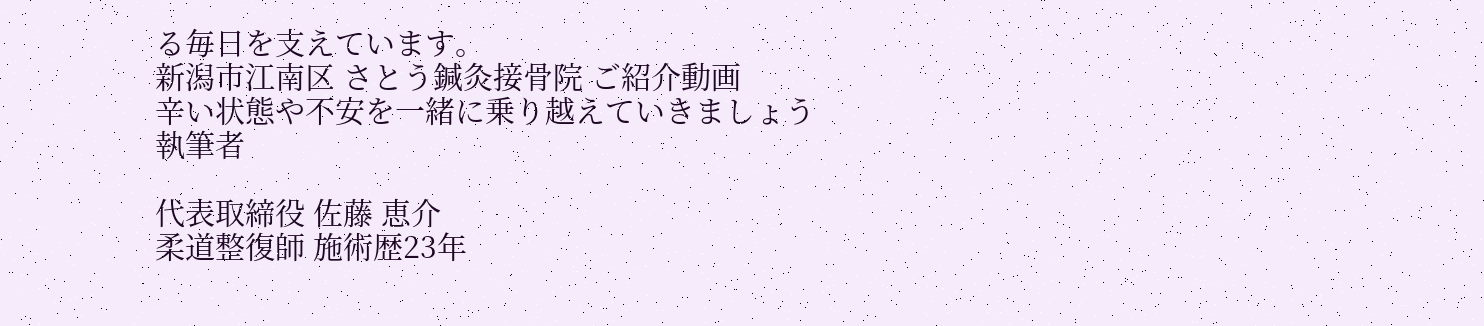る毎日を支えています。
新潟市江南区 さとう鍼灸接骨院 ご紹介動画
辛い状態や不安を一緒に乗り越えていきましょう
執筆者

代表取締役 佐藤 恵介
柔道整復師 施術歴23年